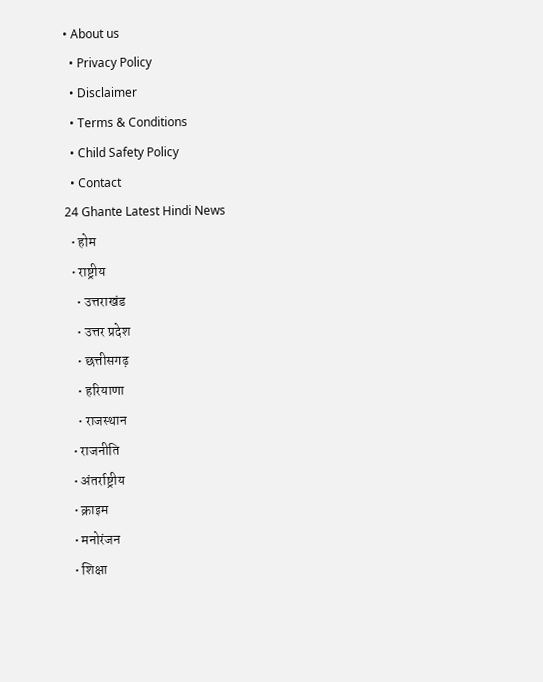• About us
  • Privacy Policy
  • Disclaimer
  • Terms & Conditions
  • Child Safety Policy
  • Contact
24 Ghante Latest Hindi News
  • होम
  • राष्ट्रीय
    • उत्तराखंड
    • उत्तर प्रदेश
    • छत्तीसगढ़
    • हरियाणा
    • राजस्थान
  • राजनीति
  • अंतर्राष्ट्रीय
  • क्राइम
  • मनोरंजन
  • शिक्षा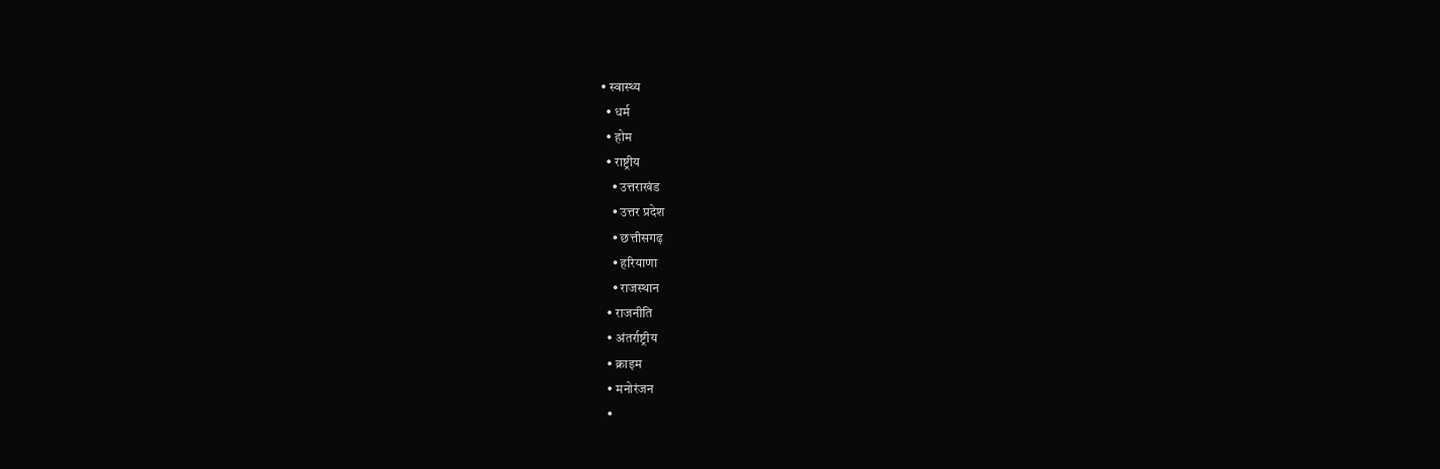• स्वास्थ्य
  • धर्म
  • होम
  • राष्ट्रीय
    • उत्तराखंड
    • उत्तर प्रदेश
    • छत्तीसगढ़
    • हरियाणा
    • राजस्थान
  • राजनीति
  • अंतर्राष्ट्रीय
  • क्राइम
  • मनोरंजन
  •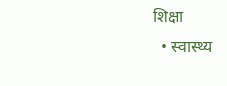शिक्षा
  • स्वास्थ्य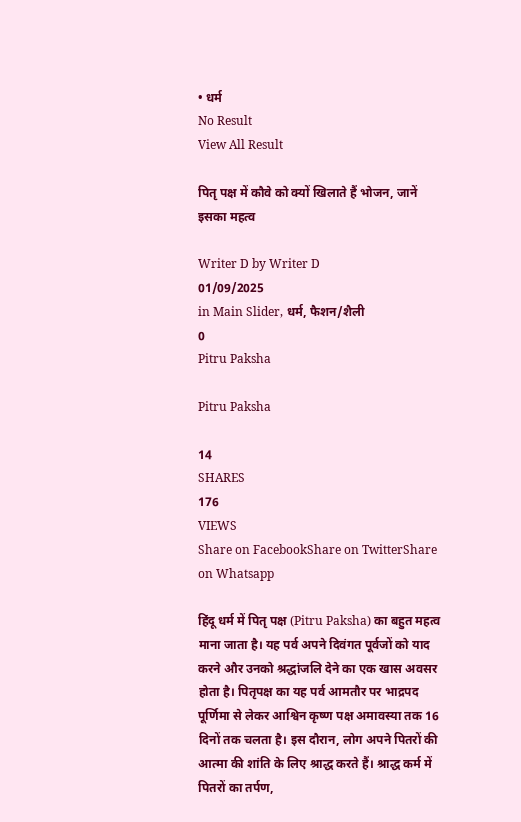• धर्म
No Result
View All Result

पितृ पक्ष में कौवे को क्यों खिलाते हैं भोजन, जानें इसका महत्व

Writer D by Writer D
01/09/2025
in Main Slider, धर्म, फैशन/शैली
0
Pitru Paksha

Pitru Paksha

14
SHARES
176
VIEWS
Share on FacebookShare on TwitterShare on Whatsapp

हिंदू धर्म में पितृ पक्ष (Pitru Paksha) का बहुत महत्व माना जाता है। यह पर्व अपने दिवंगत पूर्वजों को याद करने और उनको श्रद्धांजलि देने का एक खास अवसर होता है। पितृपक्ष का यह पर्व आमतौर पर भाद्रपद पूर्णिमा से लेकर आश्विन कृष्ण पक्ष अमावस्या तक 16 दिनों तक चलता है। इस दौरान, लोग अपने पितरों की आत्मा की शांति के लिए श्राद्ध करते हैं। श्राद्ध कर्म में पितरों का तर्पण,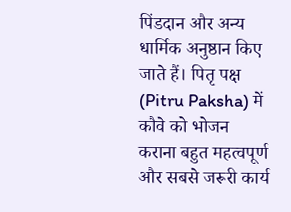पिंडदान और अन्य धार्मिक अनुष्ठान किए जाते हैं। पितृ पक्ष (Pitru Paksha) में कौवे को भोजन कराना बहुत महत्वपूर्ण और सबसे जरूरी कार्य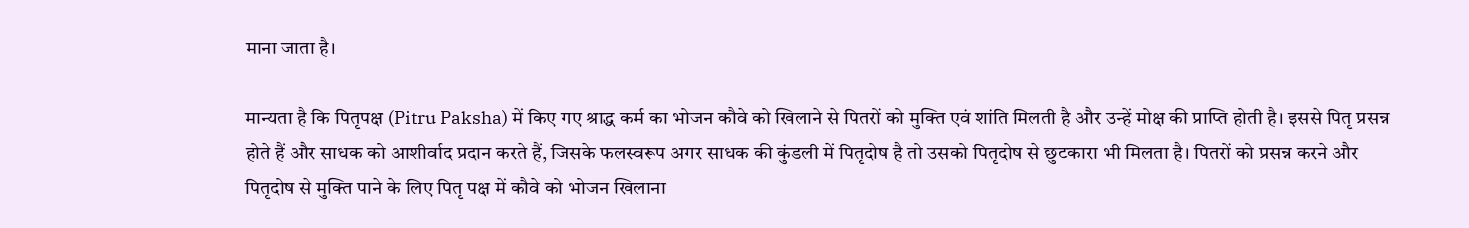माना जाता है।

मान्यता है कि पितृपक्ष (Pitru Paksha) में किए गए श्राद्ध कर्म का भोजन कौवे को खिलाने से पितरों को मुक्ति एवं शांति मिलती है और उन्हें मोक्ष की प्राप्ति होती है। इससे पितृ प्रसन्न होते हैं और साधक को आशीर्वाद प्रदान करते हैं, जिसके फलस्वरूप अगर साधक की कुंडली में पितृदोष है तो उसको पितृदोष से छुटकारा भी मिलता है। पितरों को प्रसन्न करने और पितृदोष से मुक्ति पाने के लिए पितृ पक्ष में कौवे को भोजन खिलाना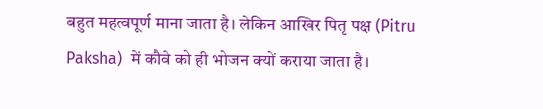बहुत महत्वपूर्ण माना जाता है। लेकिन आखिर पितृ पक्ष (Pitru Paksha)  में कौवे को ही भोजन क्यों कराया जाता है।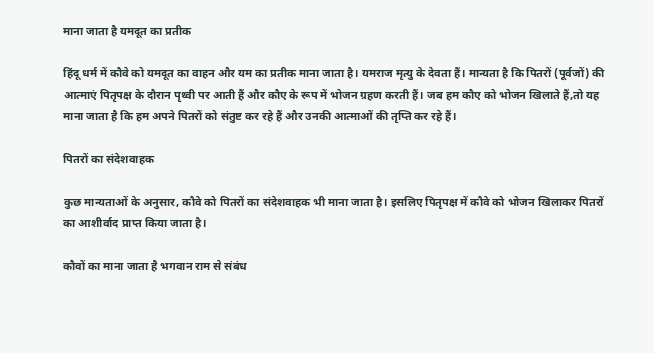माना जाता है यमदूत का प्रतीक

हिंदू धर्म में कौवे को यमदूत का वाहन और यम का प्रतीक माना जाता है। यमराज मृत्यु के देवता हैं। मान्यता है कि पितरों (पूर्वजों) की आत्माएं पितृपक्ष के दौरान पृथ्वी पर आती हैं और कौए के रूप में भोजन ग्रहण करती हैं। जब हम कौए को भोजन खिलाते हैं,तो यह माना जाता है कि हम अपने पितरों को संतुष्ट कर रहे हैं और उनकी आत्माओं की तृप्ति कर रहे हैं।

पितरों का संदेशवाहक

कुछ मान्यताओं के अनुसार, कौवे को पितरों का संदेशवाहक भी माना जाता है। इसलिए पितृपक्ष में कौवे को भोजन खिलाकर पितरों का आशीर्वाद प्राप्त किया जाता है।

कौवों का माना जाता है भगवान राम से संबंध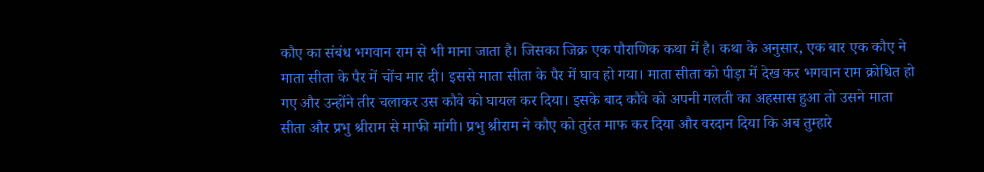कौए का संबंध भगवान राम से भी माना जाता है। जिसका जिक्र एक पौराणिक कथा में है। कथा के अनुसार, एक बार एक कौए ने माता सीता के पैर में चोंच मार दी। इससे माता सीता के पैर में घाव हो गया। माता सीता को पीड़ा में देख कर भगवान राम क्रोधित हो गए और उन्होंने तीर चलाकर उस कौवे को घायल कर दिया। इसके बाद कौवे को अपनी गलती का अहसास हुआ तो उसने माता सीता और प्रभु श्रीराम से माफी मांगी। प्रभु श्रीराम ने कौए को तुरंत माफ कर दिया और वरदान दिया कि अब तुम्हारे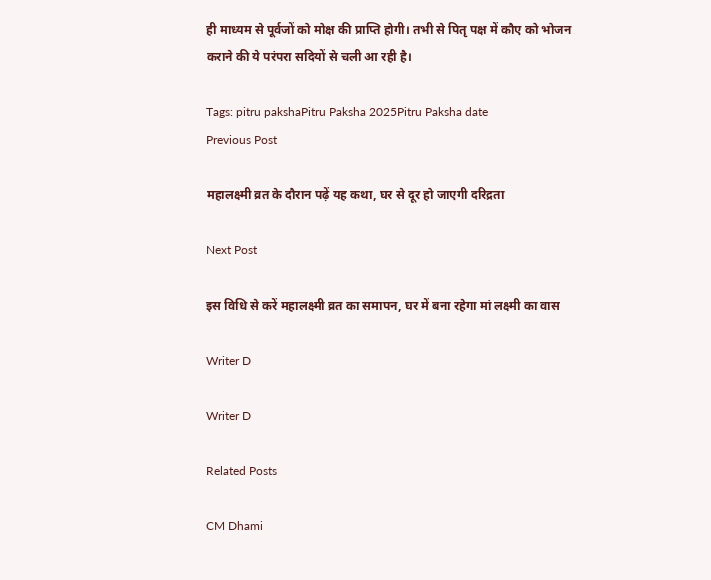ही माध्यम से पूर्वजों को मोक्ष की प्राप्ति होगी। तभी से पितृ पक्ष में कौए को भोजन कराने की ये परंपरा सदियों से चली आ रही है।

Tags: pitru pakshaPitru Paksha 2025Pitru Paksha date
Previous Post

महालक्ष्मी व्रत के दौरान पढ़ें यह कथा, घर से दूर हो जाएगी दरिद्रता

Next Post

इस विधि से करें महालक्ष्मी व्रत का समापन, घर में बना रहेगा मां लक्ष्मी का वास

Writer D

Writer D

Related Posts

CM Dhami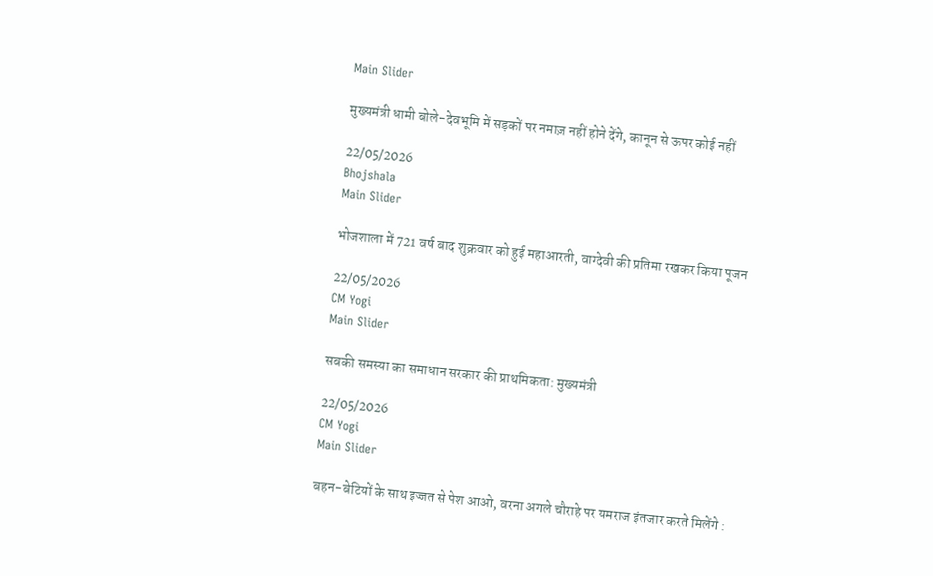Main Slider

मुख्यमंत्री धामी बोले-देवभूमि में सड़कों पर नमाज़ नहीं होने देंगे, कानून से ऊपर कोई नहीं

22/05/2026
Bhojshala
Main Slider

भोजशाला में 721 वर्ष बाद शुक्रवार को हुई महाआरती, वाग्देवी की प्रतिमा रखकर किया पूजन

22/05/2026
CM Yogi
Main Slider

सबकी समस्या का समाधान सरकार की प्राथमिकता: मुख्यमंत्री

22/05/2026
CM Yogi
Main Slider

बहन-बेटियों के साथ इज्जत से पेश आओ, वरना अगले चौराहे पर यमराज इंतजार करते मिलेंगे :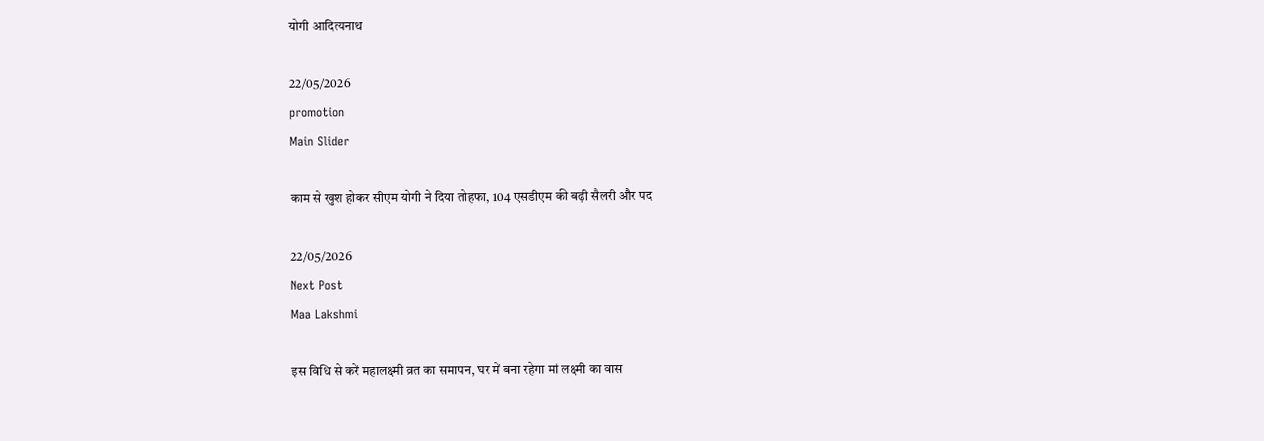योगी आदित्यनाथ

22/05/2026
promotion
Main Slider

काम से खुश होकर सीएम योगी ने दिया तोहफा, 104 एसडीएम की बढ़ी सैलरी और पद

22/05/2026
Next Post
Maa Lakshmi

इस विधि से करें महालक्ष्मी व्रत का समापन, घर में बना रहेगा मां लक्ष्मी का वास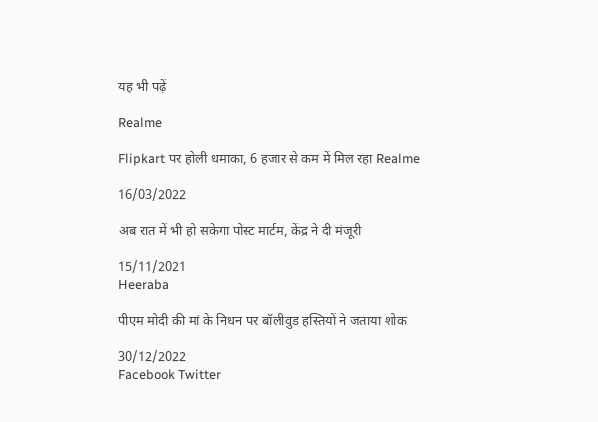यह भी पढ़ें

Realme

Flipkart पर होली धमाका, 6 हजार से कम में मिल रहा Realme

16/03/2022

अब रात में भी हो सकेगा पोस्ट मार्टम, केंद्र ने दी मंजूरी

15/11/2021
Heeraba

पीएम मोदी की मां के निधन पर बॉलीवुड हस्तियों ने जताया शोक

30/12/2022
Facebook Twitter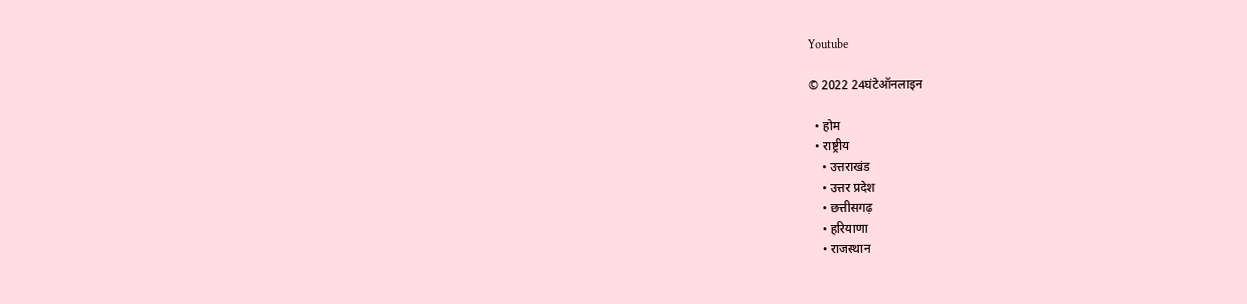Youtube

© 2022 24घंटेऑनलाइन

  • होम
  • राष्ट्रीय
    • उत्तराखंड
    • उत्तर प्रदेश
    • छत्तीसगढ़
    • हरियाणा
    • राजस्थान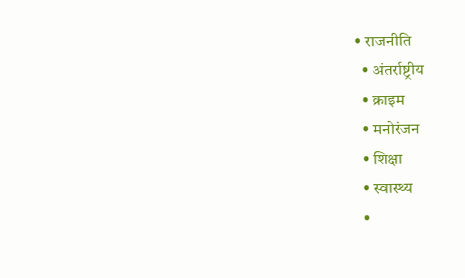• राजनीति
  • अंतर्राष्ट्रीय
  • क्राइम
  • मनोरंजन
  • शिक्षा
  • स्वास्थ्य
  •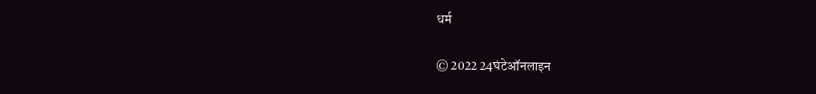धर्म

© 2022 24घंटेऑनलाइन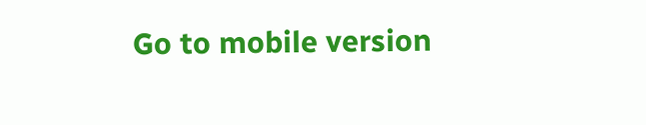Go to mobile version